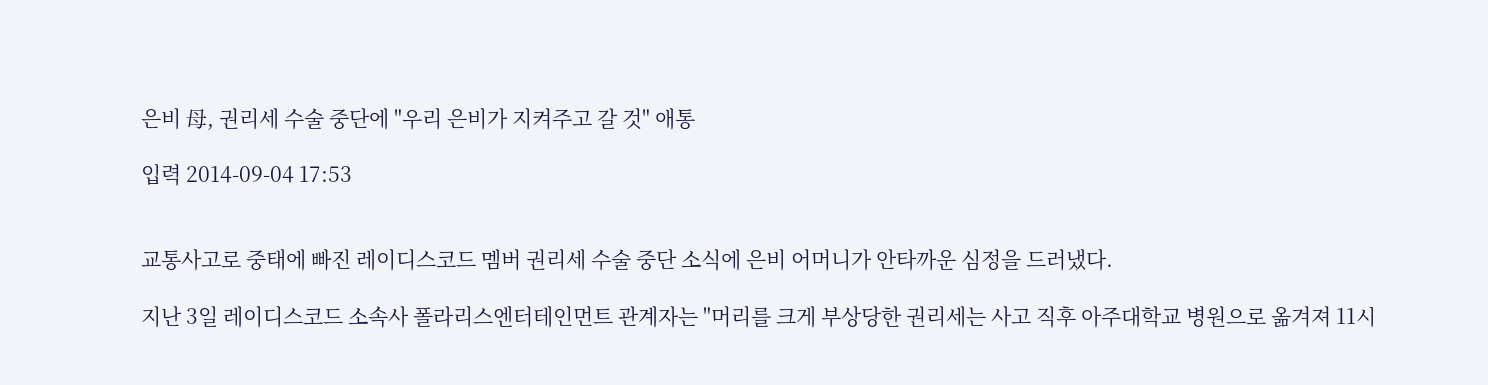은비 母, 권리세 수술 중단에 "우리 은비가 지켜주고 갈 것" 애통

입력 2014-09-04 17:53


교통사고로 중태에 빠진 레이디스코드 멤버 권리세 수술 중단 소식에 은비 어머니가 안타까운 심정을 드러냈다.

지난 3일 레이디스코드 소속사 폴라리스엔터테인먼트 관계자는 "머리를 크게 부상당한 권리세는 사고 직후 아주대학교 병원으로 옮겨져 11시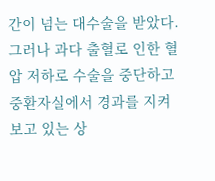간이 넘는 대수술을 받았다. 그러나 과다 출혈로 인한 혈압 저하로 수술을 중단하고 중환자실에서 경과를 지켜보고 있는 상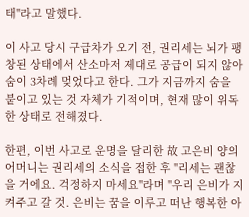태"라고 말했다.

이 사고 당시 구급차가 오기 전, 권리세는 뇌가 팽창된 상태에서 산소마저 제대로 공급이 되지 않아 숨이 3차례 멎었다고 한다. 그가 지금까지 숨을 붙이고 있는 것 자체가 기적이며, 현재 많이 위독한 상태로 전해졌다.

한편, 이번 사고로 운명을 달리한 故 고은비 양의 어머니는 권리세의 소식을 접한 후 "리세는 괜찮을 거에요. 걱정하지 마세요"라며 "우리 은비가 지켜주고 갈 것. 은비는 꿈을 이루고 떠난 행복한 아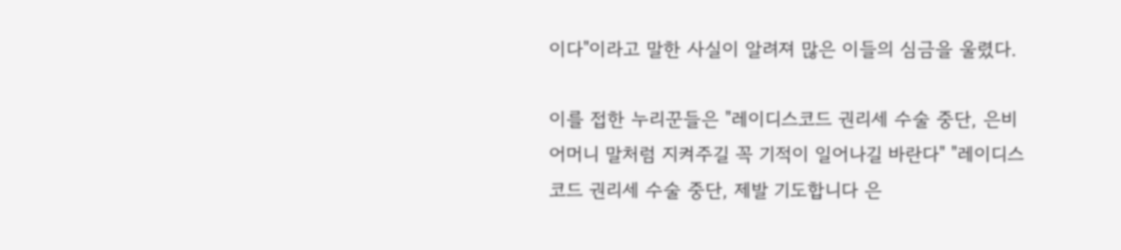이다"이라고 말한 사실이 알려져 많은 이들의 심금을 울렸다.

이를 접한 누리꾼들은 "레이디스코드 권리세 수술 중단, 은비 어머니 말처럼 지켜주길 꼭 기적이 일어나길 바란다" "레이디스코드 권리세 수술 중단, 제발 기도합니다 은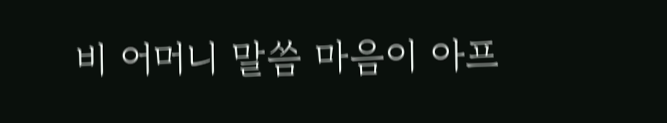비 어머니 말씀 마음이 아프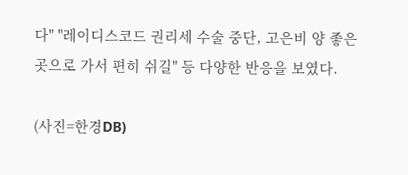다" "레이디스코드 권리세 수술 중단, 고은비 양 좋은 곳으로 가서 편히 쉬길" 등 다양한 반응을 보였다.

(사진=한경DB)